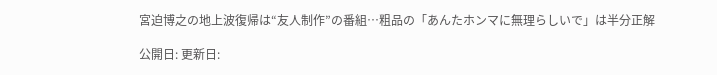宮迫博之の地上波復帰は“友人制作”の番組…粗品の「あんたホンマに無理らしいで」は半分正解

公開日: 更新日: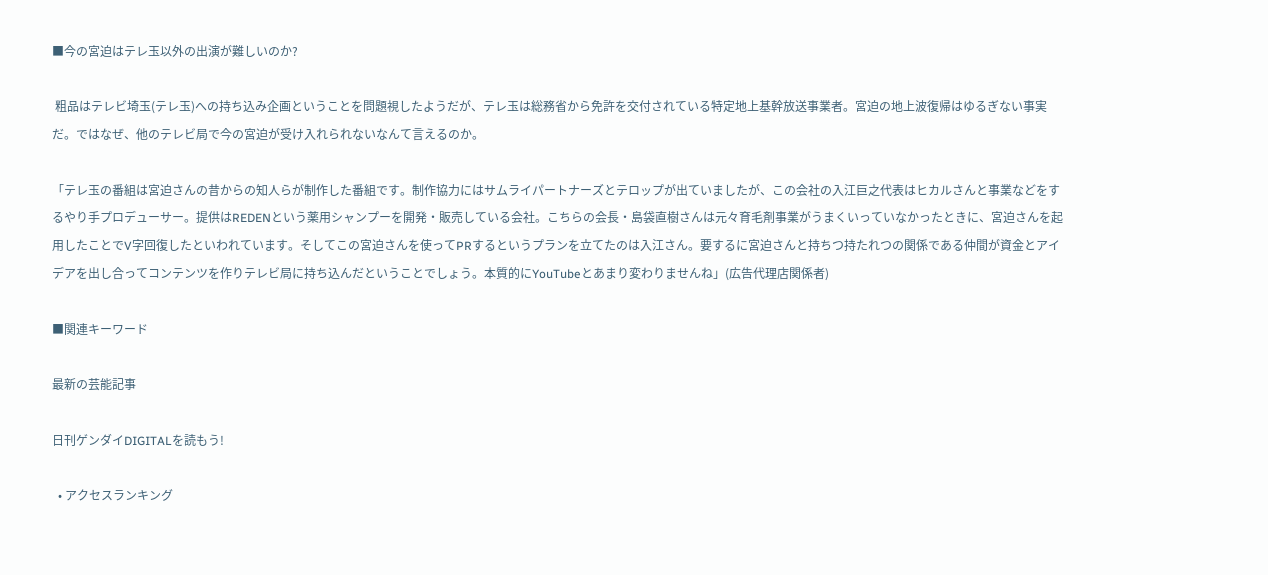■今の宮迫はテレ玉以外の出演が難しいのか?

 粗品はテレビ埼玉(テレ玉)への持ち込み企画ということを問題視したようだが、テレ玉は総務省から免許を交付されている特定地上基幹放送事業者。宮迫の地上波復帰はゆるぎない事実だ。ではなぜ、他のテレビ局で今の宮迫が受け入れられないなんて言えるのか。

「テレ玉の番組は宮迫さんの昔からの知人らが制作した番組です。制作協力にはサムライパートナーズとテロップが出ていましたが、この会社の入江巨之代表はヒカルさんと事業などをするやり手プロデューサー。提供はREDENという薬用シャンプーを開発・販売している会社。こちらの会長・島袋直樹さんは元々育毛剤事業がうまくいっていなかったときに、宮迫さんを起用したことでV字回復したといわれています。そしてこの宮迫さんを使ってPRするというプランを立てたのは入江さん。要するに宮迫さんと持ちつ持たれつの関係である仲間が資金とアイデアを出し合ってコンテンツを作りテレビ局に持ち込んだということでしょう。本質的にYouTubeとあまり変わりませんね」(広告代理店関係者)

■関連キーワード

最新の芸能記事

日刊ゲンダイDIGITALを読もう!

  • アクセスランキング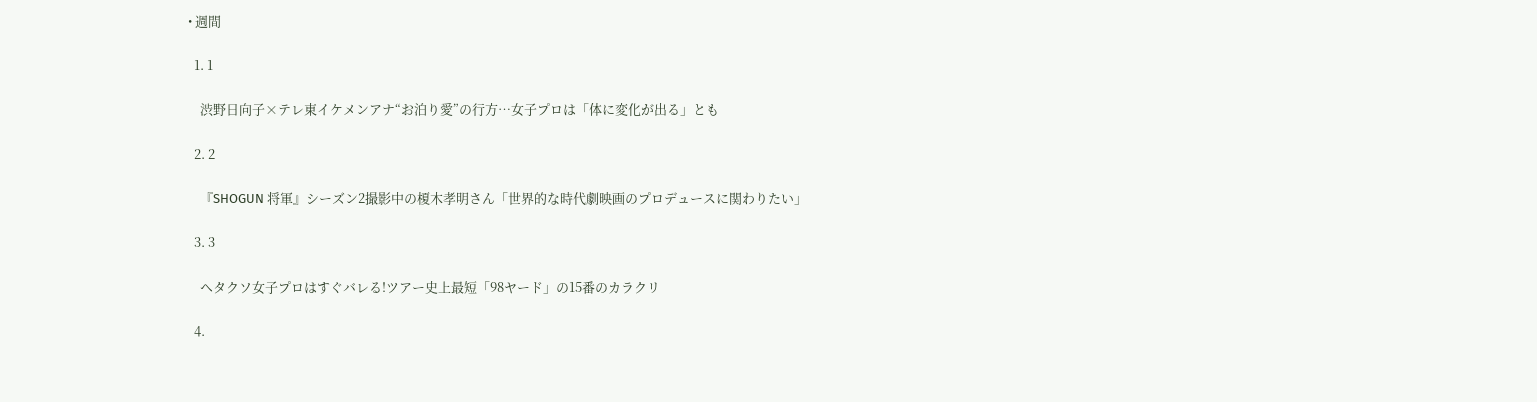• 週間

  1. 1

    渋野日向子×テレ東イケメンアナ“お泊り愛”の行方…女子プロは「体に変化が出る」とも

  2. 2

    『SHOGUN 将軍』シーズン2撮影中の榎木孝明さん「世界的な時代劇映画のプロデュースに関わりたい」

  3. 3

    ヘタクソ女子プロはすぐバレる!ツアー史上最短「98ヤード」の15番のカラクリ

  4.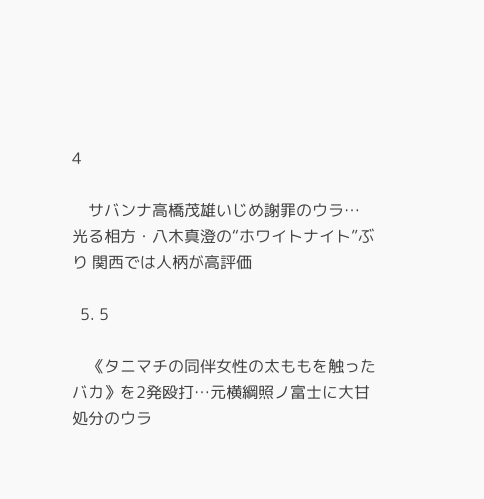4

    サバンナ高橋茂雄いじめ謝罪のウラ… 光る相方・八木真澄の“ホワイトナイト”ぶり 関西では人柄が高評価

  5. 5

    《タニマチの同伴女性の太ももを触ったバカ》を2発殴打…元横綱照ノ富士に大甘処分のウラ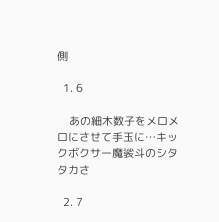側

  1. 6

    あの細木数子をメロメロにさせて手玉に…キックボクサー魔裟斗のシタタカさ

  2. 7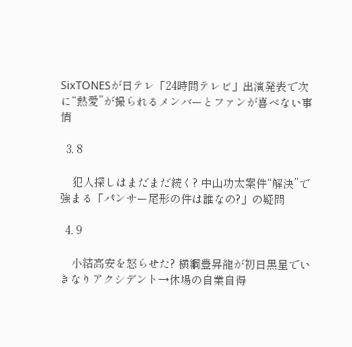SixTONESが日テレ「24時間テレビ」出演発表で次に“熱愛”が撮られるメンバーとファンが喜べない事情

  3. 8

    犯人探しはまだまだ続く? 中山功太案件“解決”で強まる「パンサー尾形の件は誰なの?」の疑問

  4. 9

    小結高安を怒らせた? 横綱豊昇龍が初日黒星でいきなりアクシデント→休場の自業自得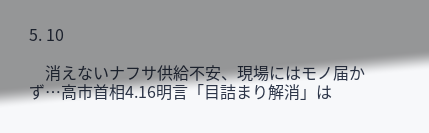5. 10

    消えないナフサ供給不安、現場にはモノ届かず…高市首相4.16明言「目詰まり解消」は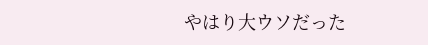やはり大ウソだった